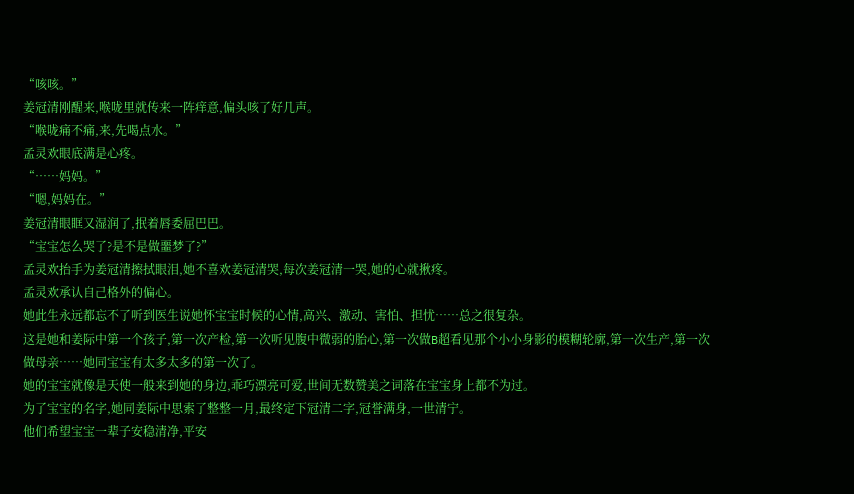“咳咳。”
姜冠清刚醒来,喉咙里就传来一阵痒意,偏头咳了好几声。
“喉咙痛不痛,来,先喝点水。”
孟灵欢眼底满是心疼。
“……妈妈。”
“嗯,妈妈在。”
姜冠清眼眶又湿润了,抿着唇委屈巴巴。
“宝宝怎么哭了?是不是做噩梦了?”
孟灵欢抬手为姜冠清擦拭眼泪,她不喜欢姜冠清哭,每次姜冠清一哭,她的心就揪疼。
孟灵欢承认自己格外的偏心。
她此生永远都忘不了听到医生说她怀宝宝时候的心情,高兴、激动、害怕、担忧……总之很复杂。
这是她和姜际中第一个孩子,第一次产检,第一次听见腹中微弱的胎心,第一次做B超看见那个小小身影的模糊轮廓,第一次生产,第一次做母亲……她同宝宝有太多太多的第一次了。
她的宝宝就像是天使一般来到她的身边,乖巧漂亮可爱,世间无数赞美之词落在宝宝身上都不为过。
为了宝宝的名字,她同姜际中思索了整整一月,最终定下冠清二字,冠誉满身,一世清宁。
他们希望宝宝一辈子安稳清净,平安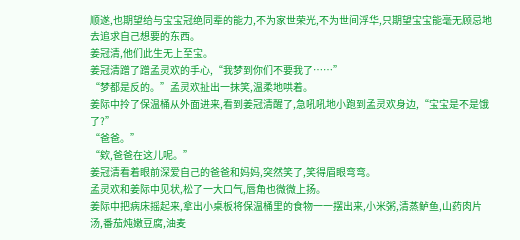顺遂,也期望给与宝宝冠绝同辈的能力,不为家世荣光,不为世间浮华,只期望宝宝能毫无顾忌地去追求自己想要的东西。
姜冠清,他们此生无上至宝。
姜冠清蹭了蹭孟灵欢的手心,“我梦到你们不要我了……”
“梦都是反的。”孟灵欢扯出一抹笑,温柔地哄着。
姜际中拎了保温桶从外面进来,看到姜冠清醒了,急吼吼地小跑到孟灵欢身边,“宝宝是不是饿了?”
“爸爸。”
“欸,爸爸在这儿呢。”
姜冠清看着眼前深爱自己的爸爸和妈妈,突然笑了,笑得眉眼弯弯。
孟灵欢和姜际中见状,松了一大口气,唇角也微微上扬。
姜际中把病床摇起来,拿出小桌板将保温桶里的食物一一摆出来,小米粥,清蒸鲈鱼,山药肉片汤,番茄炖嫩豆腐,油麦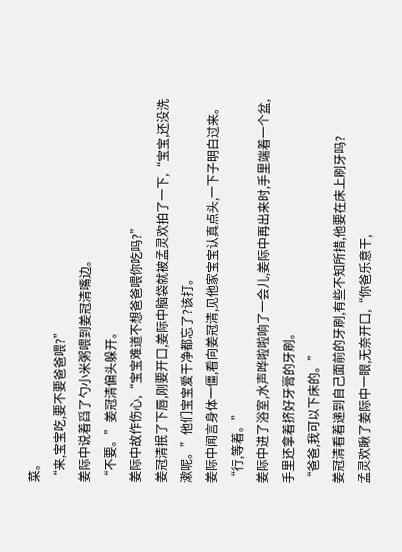菜。
“来,宝宝吃,要不要爸爸喂?”
姜际中说着舀了勺小米粥喂到姜冠清嘴边。
“不要。”姜冠清偏头躲开。
姜际中故作伤心,“宝宝难道不想爸爸喂你吃吗?”
姜冠清抿了下唇,刚要开口,姜际中脑袋就被孟灵欢拍了一下,“宝宝,还没洗漱呢。”他们宝宝爱干净都忘了?该打。
姜际中闻言身体一僵,看向姜冠清,见他家宝宝认真点头,一下子明白过来。
“行,等着。”
姜际中进了浴室,水声哗啦啦响了一会儿,姜际中再出来时,手里端着一个盆,手里还拿着挤好牙膏的牙刷。
“爸爸,我可以下床的。”
姜冠清看着递到自己面前的牙刷,有些不知所措,他要在床上刷牙吗?
孟灵欢瞅了姜际中一眼,无奈开口,“你爸乐意干,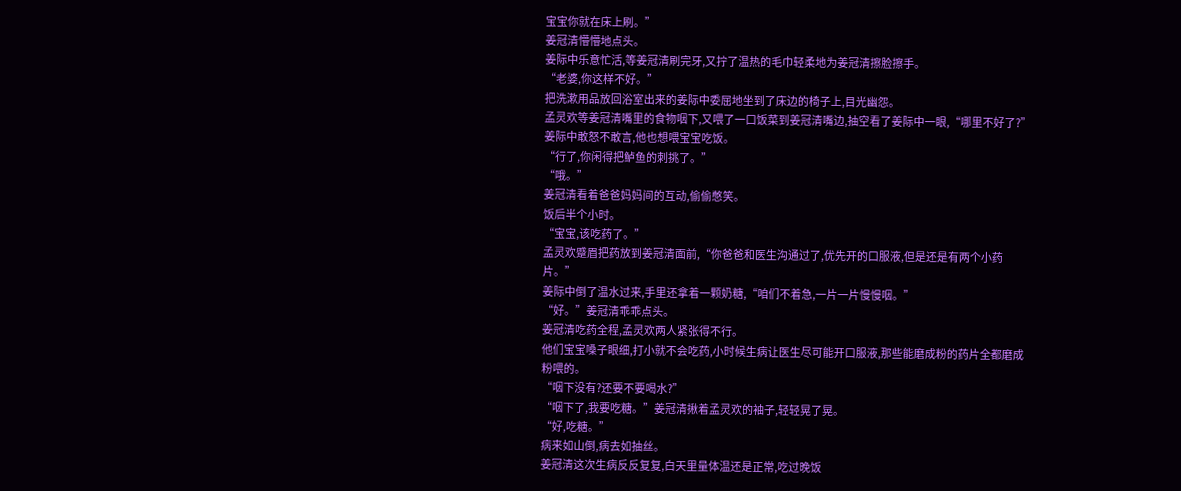宝宝你就在床上刷。”
姜冠清懵懵地点头。
姜际中乐意忙活,等姜冠清刷完牙,又拧了温热的毛巾轻柔地为姜冠清擦脸擦手。
“老婆,你这样不好。”
把洗漱用品放回浴室出来的姜际中委屈地坐到了床边的椅子上,目光幽怨。
孟灵欢等姜冠清嘴里的食物咽下,又喂了一口饭菜到姜冠清嘴边,抽空看了姜际中一眼,“哪里不好了?”
姜际中敢怒不敢言,他也想喂宝宝吃饭。
“行了,你闲得把鲈鱼的刺挑了。”
“哦。”
姜冠清看着爸爸妈妈间的互动,偷偷憋笑。
饭后半个小时。
“宝宝,该吃药了。”
孟灵欢蹙眉把药放到姜冠清面前,“你爸爸和医生沟通过了,优先开的口服液,但是还是有两个小药片。”
姜际中倒了温水过来,手里还拿着一颗奶糖,“咱们不着急,一片一片慢慢咽。”
“好。”姜冠清乖乖点头。
姜冠清吃药全程,孟灵欢两人紧张得不行。
他们宝宝嗓子眼细,打小就不会吃药,小时候生病让医生尽可能开口服液,那些能磨成粉的药片全都磨成粉喂的。
“咽下没有?还要不要喝水?”
“咽下了,我要吃糖。”姜冠清揪着孟灵欢的袖子,轻轻晃了晃。
“好,吃糖。”
病来如山倒,病去如抽丝。
姜冠清这次生病反反复复,白天里量体温还是正常,吃过晚饭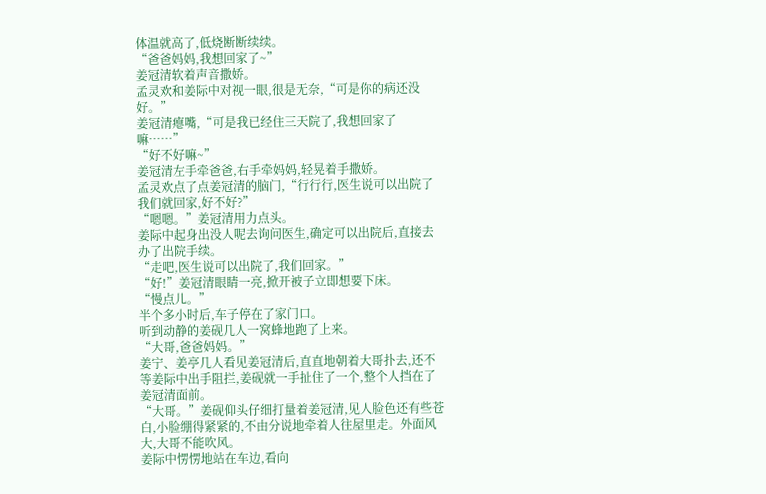体温就高了,低烧断断续续。
“爸爸妈妈,我想回家了~”
姜冠清软着声音撒娇。
孟灵欢和姜际中对视一眼,很是无奈,“可是你的病还没好。”
姜冠清瘪嘴,“可是我已经住三天院了,我想回家了嘛……”
“好不好嘛~”
姜冠清左手牵爸爸,右手牵妈妈,轻晃着手撒娇。
孟灵欢点了点姜冠清的脑门,“行行行,医生说可以出院了我们就回家,好不好?”
“嗯嗯。”姜冠清用力点头。
姜际中起身出没人呢去询问医生,确定可以出院后,直接去办了出院手续。
“走吧,医生说可以出院了,我们回家。”
“好!”姜冠清眼睛一亮,掀开被子立即想要下床。
“慢点儿。”
半个多小时后,车子停在了家门口。
听到动静的姜砚几人一窝蜂地跑了上来。
“大哥,爸爸妈妈。”
姜宁、姜亭几人看见姜冠清后,直直地朝着大哥扑去,还不等姜际中出手阻拦,姜砚就一手扯住了一个,整个人挡在了姜冠清面前。
“大哥。”姜砚仰头仔细打量着姜冠清,见人脸色还有些苍白,小脸绷得紧紧的,不由分说地牵着人往屋里走。外面风大,大哥不能吹风。
姜际中愣愣地站在车边,看向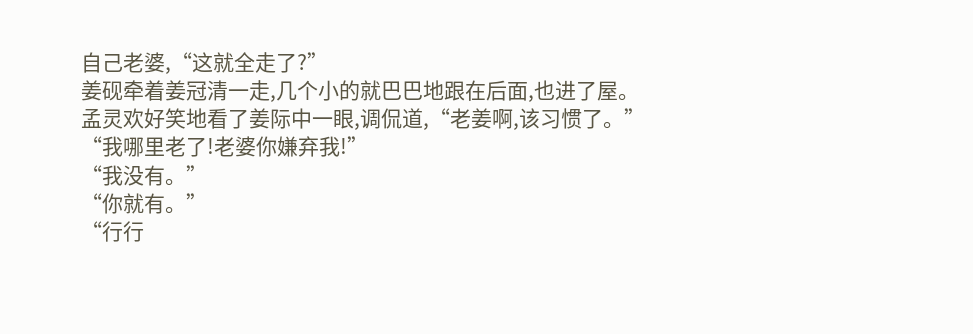自己老婆,“这就全走了?”
姜砚牵着姜冠清一走,几个小的就巴巴地跟在后面,也进了屋。
孟灵欢好笑地看了姜际中一眼,调侃道,“老姜啊,该习惯了。”
“我哪里老了!老婆你嫌弃我!”
“我没有。”
“你就有。”
“行行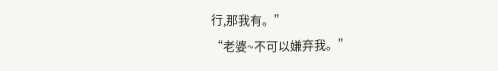行,那我有。”
“老婆~不可以嫌弃我。”